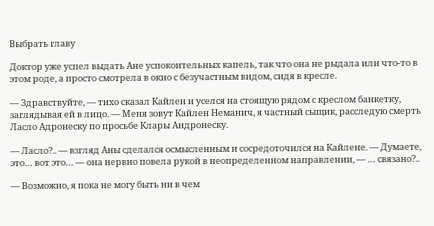Выбрать главу

Доктор уже успел выдать Ане успокоительных капель, так что она не рыдала или что-то в этом роде, а просто смотрела в окно с безучастным видом, сидя в кресле.

— Здравствуйте, — тихо сказал Кайлен и уселся на стоящую рядом с креслом банкетку, заглядывая ей в лицо. — Меня зовут Кайлен Неманич, я частный сыщик, расследую смерть Ласло Адронеску по просьбе Клары Андронеску.

— Ласло?.. — взгляд Аны сделался осмысленным и сосредоточился на Кайлене. — Думаете, это… вот это… — она нервно повела рукой в неопределенном направлении, — … связано?..

— Возможно, я пока не могу быть ни в чем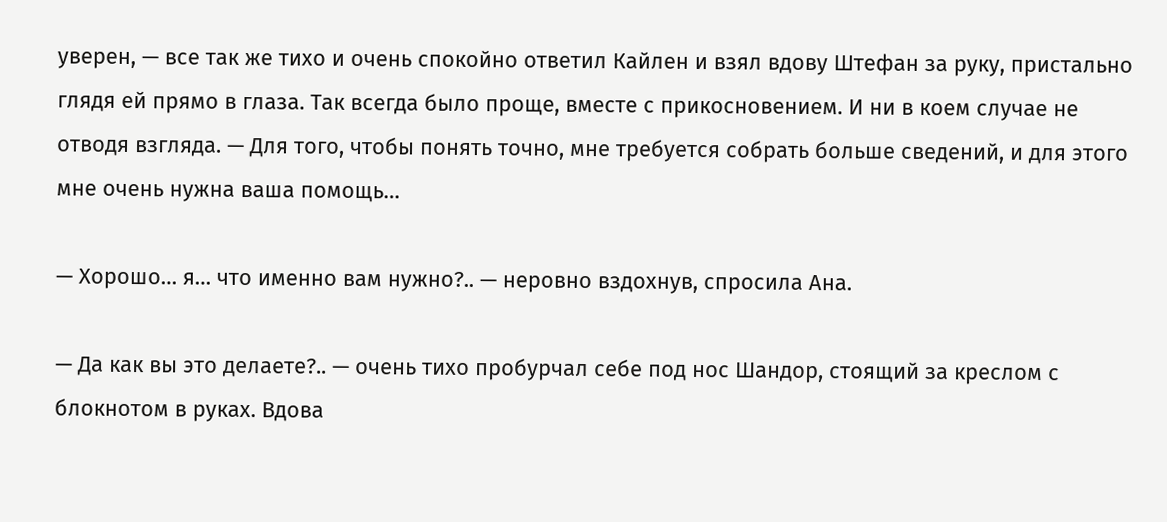уверен, — все так же тихо и очень спокойно ответил Кайлен и взял вдову Штефан за руку, пристально глядя ей прямо в глаза. Так всегда было проще, вместе с прикосновением. И ни в коем случае не отводя взгляда. — Для того, чтобы понять точно, мне требуется собрать больше сведений, и для этого мне очень нужна ваша помощь…

— Хорошо… я… что именно вам нужно?.. — неровно вздохнув, спросила Ана.

— Да как вы это делаете?.. — очень тихо пробурчал себе под нос Шандор, стоящий за креслом с блокнотом в руках. Вдова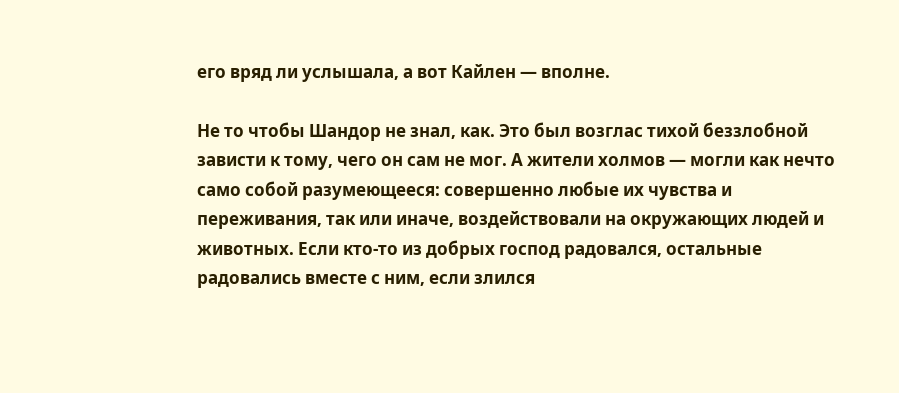его вряд ли услышала, а вот Кайлен — вполне.

Не то чтобы Шандор не знал, как. Это был возглас тихой беззлобной зависти к тому, чего он сам не мог. А жители холмов — могли как нечто само собой разумеющееся: совершенно любые их чувства и переживания, так или иначе, воздействовали на окружающих людей и животных. Если кто-то из добрых господ радовался, остальные радовались вместе с ним, если злился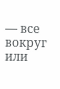— все вокруг или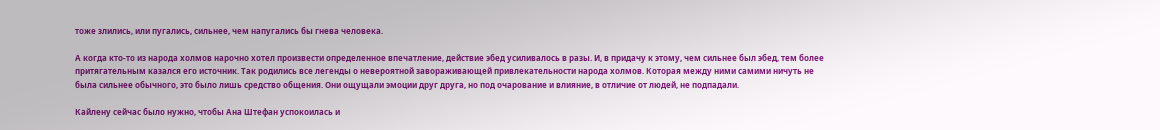тоже злились, или пугались, сильнее, чем напугались бы гнева человека.

А когда кто-то из народа холмов нарочно хотел произвести определенное впечатление, действие эбед усиливалось в разы. И, в придачу к этому, чем сильнее был эбед, тем более притягательным казался его источник. Так родились все легенды о невероятной завораживающей привлекательности народа холмов. Которая между ними самими ничуть не была сильнее обычного, это было лишь средство общения. Они ощущали эмоции друг друга, но под очарование и влияние, в отличие от людей, не подпадали.

Кайлену сейчас было нужно, чтобы Ана Штефан успокоилась и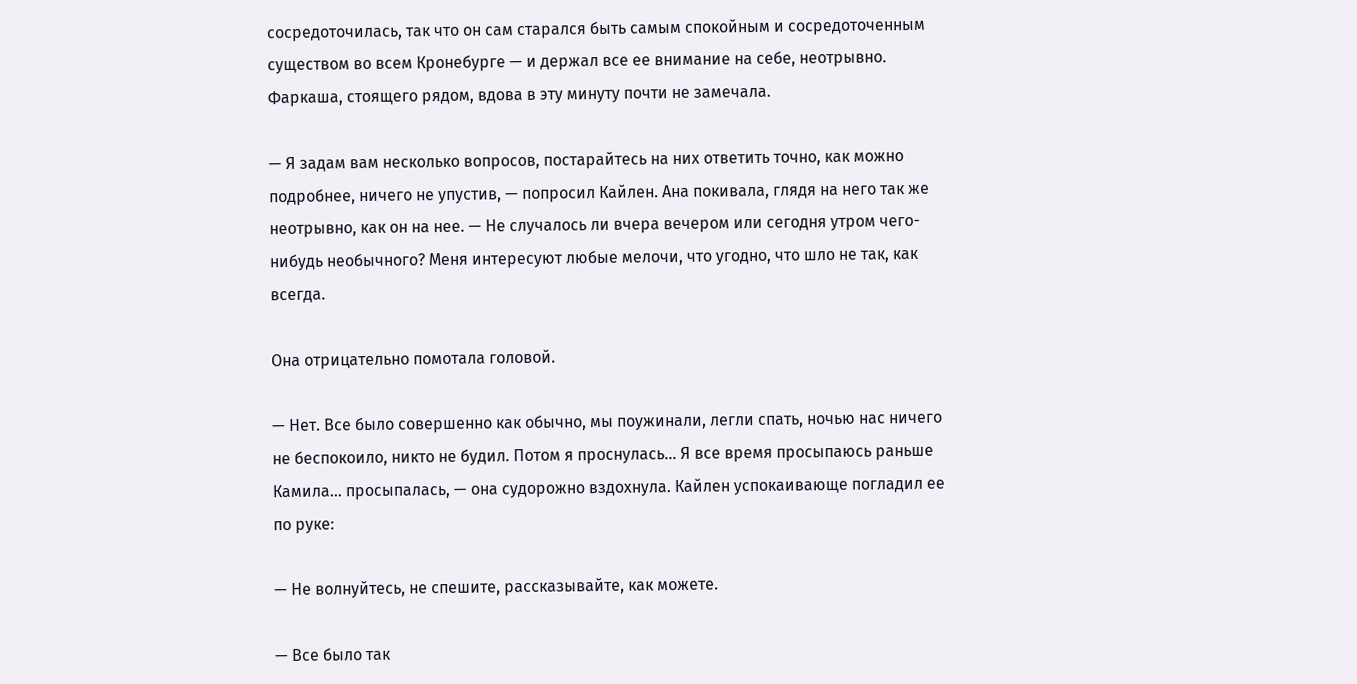сосредоточилась, так что он сам старался быть самым спокойным и сосредоточенным существом во всем Кронебурге — и держал все ее внимание на себе, неотрывно. Фаркаша, стоящего рядом, вдова в эту минуту почти не замечала.

— Я задам вам несколько вопросов, постарайтесь на них ответить точно, как можно подробнее, ничего не упустив, — попросил Кайлен. Ана покивала, глядя на него так же неотрывно, как он на нее. — Не случалось ли вчера вечером или сегодня утром чего-нибудь необычного? Меня интересуют любые мелочи, что угодно, что шло не так, как всегда.

Она отрицательно помотала головой.

— Нет. Все было совершенно как обычно, мы поужинали, легли спать, ночью нас ничего не беспокоило, никто не будил. Потом я проснулась… Я все время просыпаюсь раньше Камила… просыпалась, — она судорожно вздохнула. Кайлен успокаивающе погладил ее по руке:

— Не волнуйтесь, не спешите, рассказывайте, как можете.

— Все было так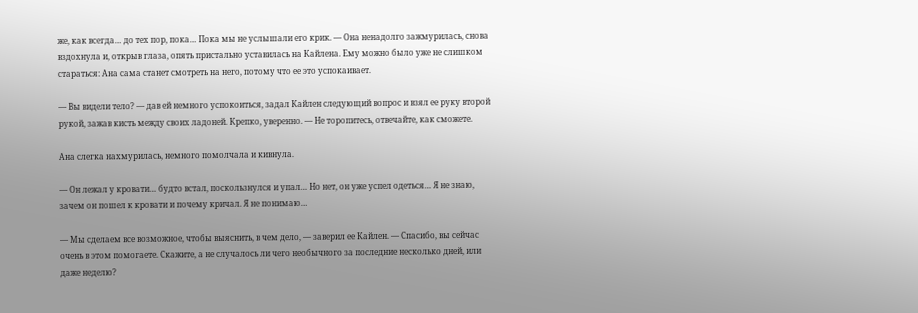же, как всегда… до тех пор, пока… Пока мы не услышали его крик. — Она ненадолго зажмурилась, снова вздохнула и, открыв глаза, опять пристально уставилась на Кайлена. Ему можно было уже не слишком стараться: Ана сама станет смотреть на него, потому что ее это успокаивает.

— Вы видели тело? — дав ей немного успокоиться, задал Кайлен следующий вопрос и взял ее руку второй рукой, зажав кисть между своих ладоней. Крепко, уверенно. — Не торопитесь, отвечайте, как сможете.

Ана слегка нахмурилась, немного помолчала и кивнула.

— Он лежал у кровати… будто встал, поскользнулся и упал… Но нет, он уже успел одеться… Я не знаю, зачем он пошел к кровати и почему кричал. Я не понимаю…

— Мы сделаем все возможное, чтобы выяснить, в чем дело, — заверил ее Кайлен. — Спасибо, вы сейчас очень в этом помогаете. Скажите, а не случалось ли чего необычного за последние несколько дней, или даже неделю?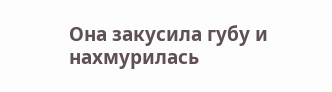Она закусила губу и нахмурилась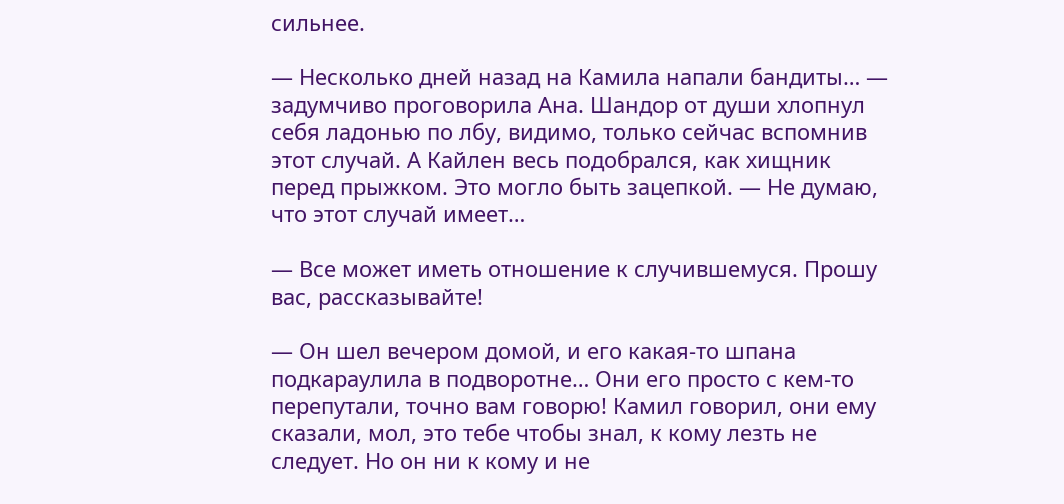сильнее.

— Несколько дней назад на Камила напали бандиты… — задумчиво проговорила Ана. Шандор от души хлопнул себя ладонью по лбу, видимо, только сейчас вспомнив этот случай. А Кайлен весь подобрался, как хищник перед прыжком. Это могло быть зацепкой. — Не думаю, что этот случай имеет…

— Все может иметь отношение к случившемуся. Прошу вас, рассказывайте!

— Он шел вечером домой, и его какая-то шпана подкараулила в подворотне… Они его просто с кем-то перепутали, точно вам говорю! Камил говорил, они ему сказали, мол, это тебе чтобы знал, к кому лезть не следует. Но он ни к кому и не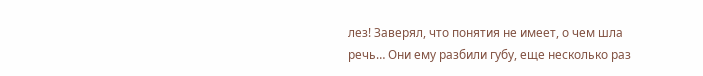лез! Заверял, что понятия не имеет, о чем шла речь… Они ему разбили губу, еще несколько раз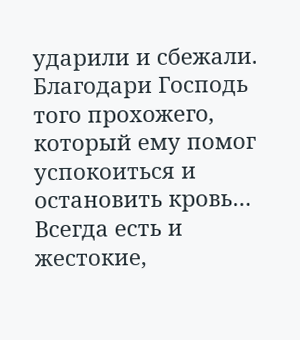ударили и сбежали. Благодари Господь того прохожего, который ему помог успокоиться и остановить кровь… Всегда есть и жестокие,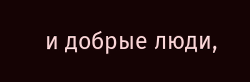и добрые люди,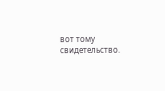вот тому свидетельство.